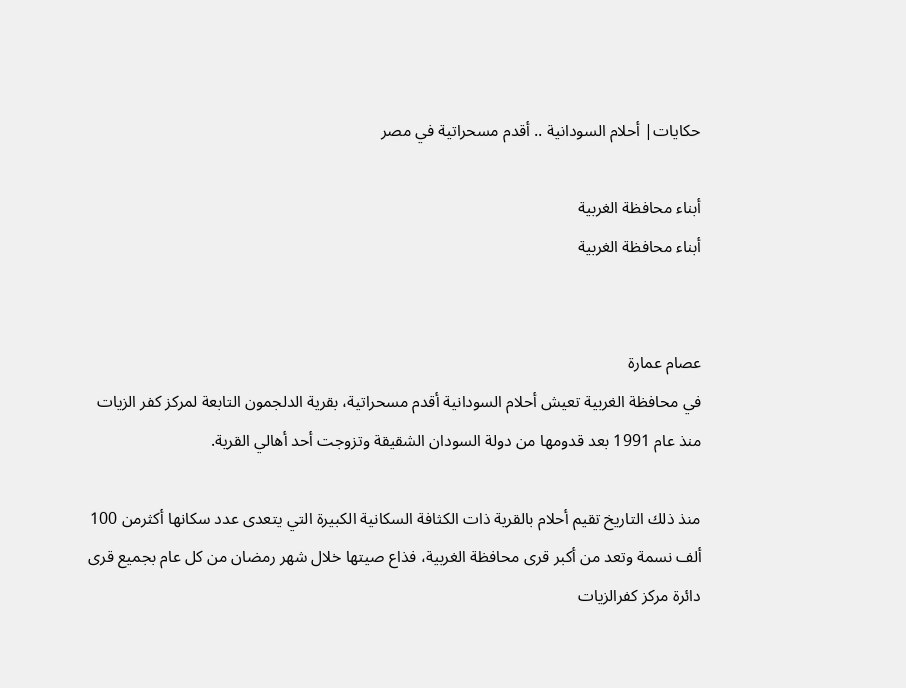حكايات| أحلام السودانية .. أقدم مسحراتية في مصر

أبناء محافظة الغربية
أبناء محافظة الغربية


عصام عمارة
في محافظة الغربية تعيش أحلام السودانية أقدم مسحراتية، بقرية الدلجمون التابعة لمركز كفر الزيات منذ عام 1991 بعد قدومها من دولة السودان الشقيقة وتزوجت أحد أهالي القرية.

منذ ذلك التاريخ تقيم أحلام بالقرية ذات الكثافة السكانية الكبيرة التي يتعدى عدد سكانها أكثرمن 100 ألف نسمة وتعد من أكبر قرى محافظة الغربية، فذاع صيتها خلال شهر رمضان من كل عام بجميع قرى دائرة مركز كفرالزيات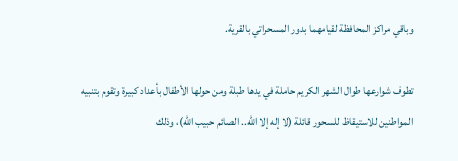وباقي مراكز المحافظة لقيامهما بدور المسحراتي بالقرية.

تطوف شوارعها طوال الشهر الكريم حاملة في يدها طبلة ومن حولها الأطفال بأعداد كبيرة وتقوم بتنبيه المواطنين للاستيقاظ للسحور قائلة (لا إله إلا الله.. الصائم حبيب الله)، وذلك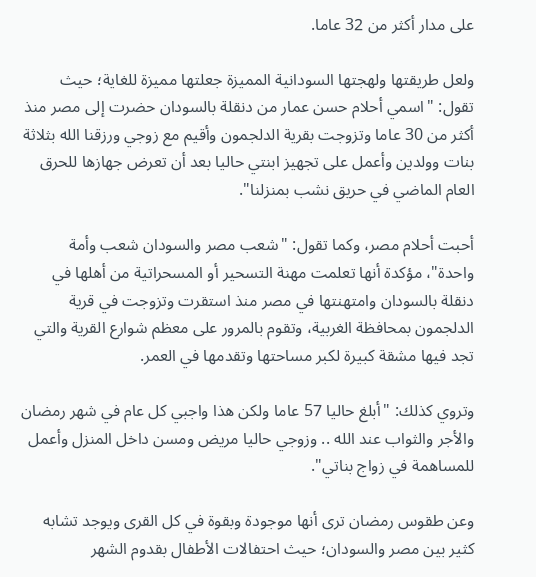على مدار أكثر من 32 عاما.

ولعل طريقتها ولهجتها السودانية المميزة جعلتها مميزة للغاية؛ حيث تقول: "اسمي أحلام حسن عمار من دنقلة بالسودان حضرت إلى مصر منذ أكثر من 30 عاما وتزوجت بقرية الدلجمون وأقيم مع زوجي ورزقنا الله بثلاثة بنات وولدين وأعمل على تجهيز ابنتي حاليا بعد أن تعرض جهازها للحرق العام الماضي في حريق نشب بمنزلنا".

أحبت أحلام مصر، وكما تقول: "شعب مصر والسودان شعب وأمة واحدة"، مؤكدة أنها تعلمت مهنة التسحير أو المسحراتية من أهلها في دنقلة بالسودان وامتهنتها في مصر منذ استقرت وتزوجت في قرية الدلجمون بمحافظة الغربية، وتقوم بالمرور على معظم شوارع القرية والتي تجد فيها مشقة كبيرة لكبر مساحتها وتقدمها في العمر.

وتروي كذلك: "أبلغ حاليا 57 عاما ولكن هذا واجبي كل عام في شهر رمضان والأجر والثواب عند الله .. وزوجي حاليا مريض ومسن داخل المنزل وأعمل للمساهمة في زواج بناتي".

وعن طقوس رمضان ترى أنها موجودة وبقوة في كل القرى ويوجد تشابه كثير بين مصر والسودان؛ حيث احتفالات الأطفال بقدوم الشهر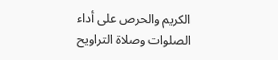الكريم والحرص على أداء الصلوات وصلاة التراويح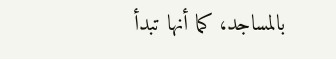بالمساجد، كما أنها تبدأ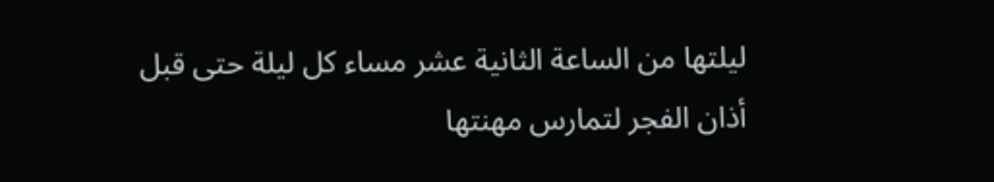ليلتها من الساعة الثانية عشر مساء كل ليلة حتى قبل أذان الفجر لتمارس مهنتها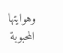وهوايتها المحبوبة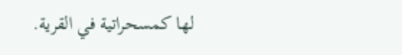لها كمسحراتية في القرية.